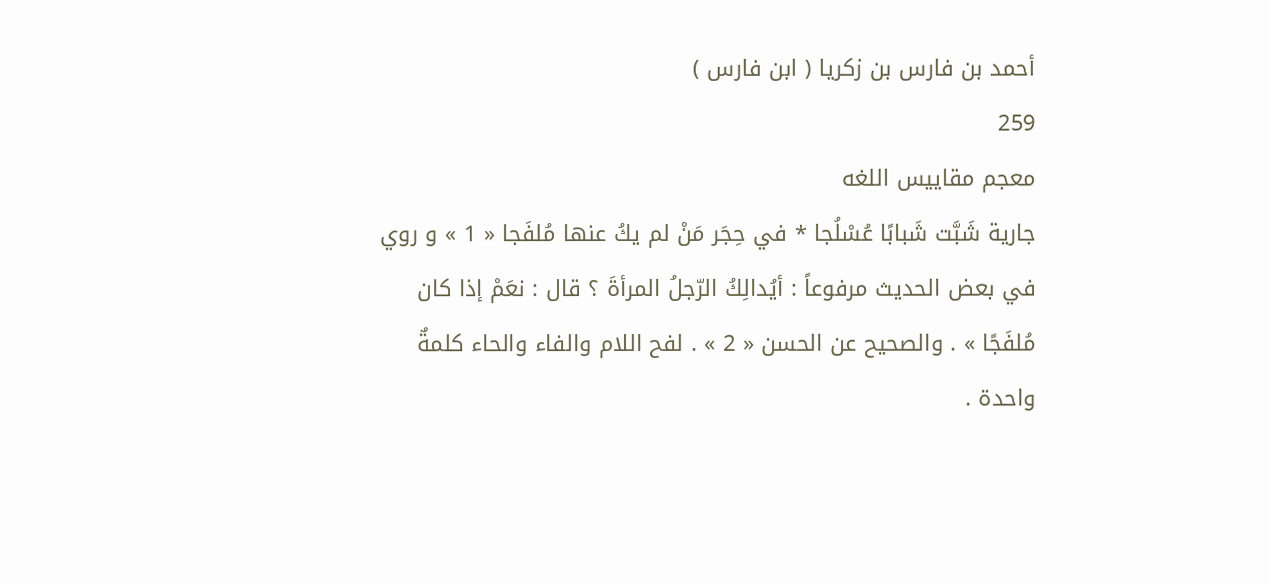أحمد بن فارس بن زكريا ( ابن فارس )
259
معجم مقاييس اللغه
جارية شَبَّت شَبابًا عُسْلُجا * في حِجَر مَنْ لم يكُ عنها مُلفَجا « 1 » و روي في بعض الحديث مرفوعاً : أيُدالِكُ الرّجلُ المرأةَ ؟ قال : نعَمْ إذا كان مُلفَجًا » . والصحيح عن الحسن « 2 » . لفح اللام والفاء والحاء كلمةٌ واحدة .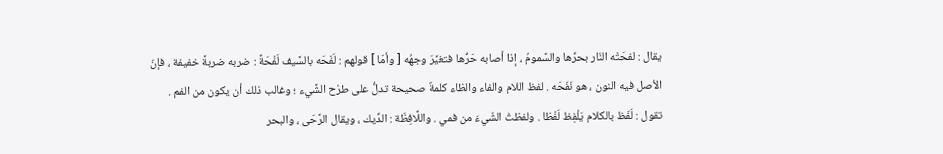يقال : لفحَتْه النّار بحرِّها والسَّمومُ ، إذا أصابه حَرُّها فتغيَّرَ وجهُه [ وأمّا ] قولهم : لَفَحَه بالسَّيف لَفْحَةً : ضربه ضربةً خفيفة ، فإنّ الأصل فيه النون ، هو نَفَحَه . لفظ اللام والفاء والظاء كلمةٌ صحيحة تدلُّ على طرْح الشَّيء ؛ وغالب ذلك أن يكون من الفم . تقول : لَفَظ بالكلام يَلْفِظ لَفْظا . ولفظتُ الشّيءَ من فمي . واللَّافِظَة : الدِّيك ، ويقال الرَّحَى ، والبحر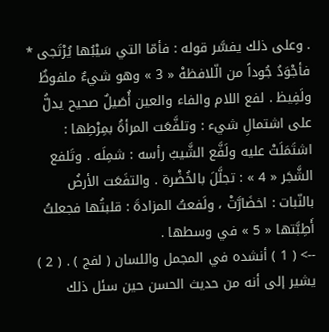. وعلى ذلك يفسَّر قوله : فأمّا التي سَيْبُها يُرْتَجى * فأجْوَدُ جُوداً من الّلافظهْ « 3 » وهو شيءٌ ملفوظٌ ولَفِيظ . لفع اللام والفاء والعين أُصَيلٌ صحيح يدلُّ على اشتمالِ شيء : وتلفَّعَت المرأةُ بمِرْطِها : اشتَمَلَتْ عليه ولَفَّع الشَّيبُ رأسه : شمِلَه . وتَلفع الشَّجَر « 4 » : تجلَّلَ بالخُضْرة . والتفَعَت الأرضُ بالنّبات : اخضَارَّتْ ، ولَفعتُ المزادةَ : قلبتُها فجعلتُ أَطِبَّتها « 5 » في وسطها .
--> ( 1 ) أنشده في المجمل واللسان ( لفج ) . ( 2 ) يشير إلى أنه من حديث الحسن حين سئل ذلك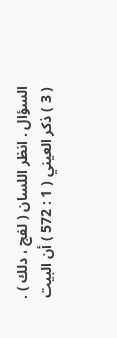السؤال . انظر اللسان ( لفج ، دلك ) . ( 3 ) ذكر العيني ( 1 : 572 ) أن البيت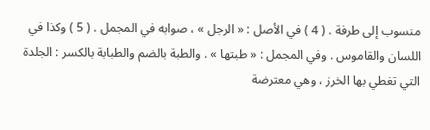منسوب إلى طرفة . ( 4 ) في الأصل : « الرجل » ، صوابه في المجمل . ( 5 ) وكذا في اللسان والقاموس . وفي المجمل : « طبتها » . والطبة بالضم والطبابة بالكسر : الجلدة التي تغطي بها الخرز ، وهي معترضة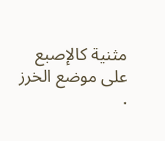مثنية كالإصبع على موضع الخرز .